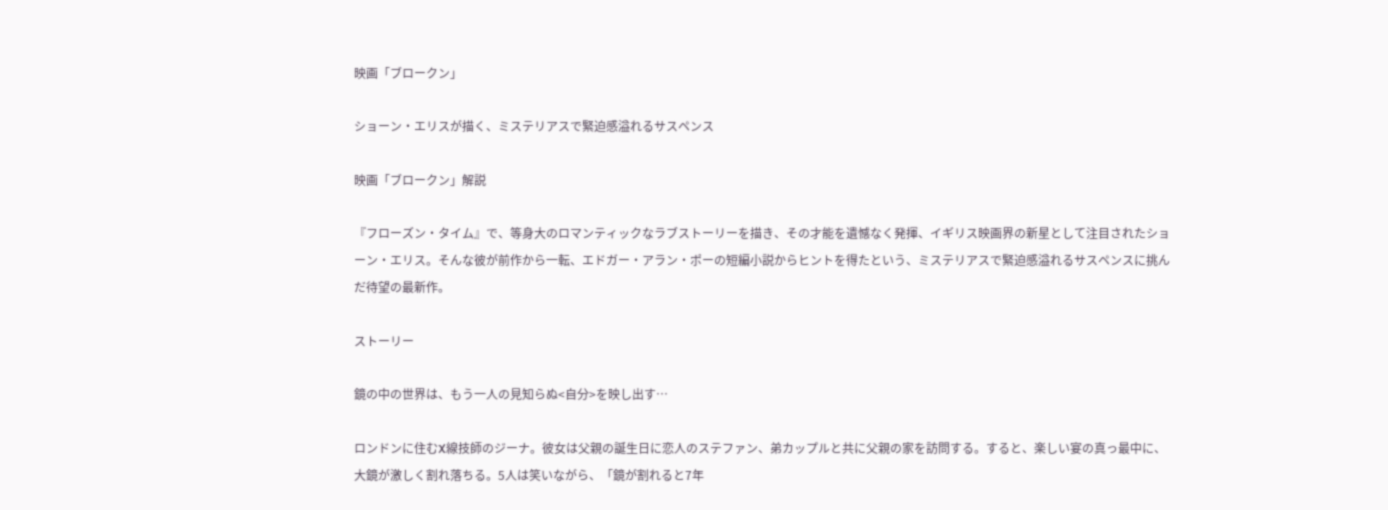映画「ブロークン」

ショーン・エリスが描く、ミステリアスで緊迫感溢れるサスペンス

映画「ブロークン」解説

『フローズン・タイム』で、等身大のロマンティックなラブストーリーを描き、その才能を遺憾なく発揮、イギリス映画界の新星として注目されたショーン・エリス。そんな彼が前作から一転、エドガー・アラン・ポーの短編小説からヒントを得たという、ミステリアスで緊迫感溢れるサスペンスに挑んだ待望の最新作。

ストーリー

鏡の中の世界は、もう一人の見知らぬ<自分>を映し出す…

ロンドンに住むX線技師のジーナ。彼女は父親の誕生日に恋人のステファン、弟カップルと共に父親の家を訪問する。すると、楽しい宴の真っ最中に、大鏡が激しく割れ落ちる。5人は笑いながら、「鏡が割れると7年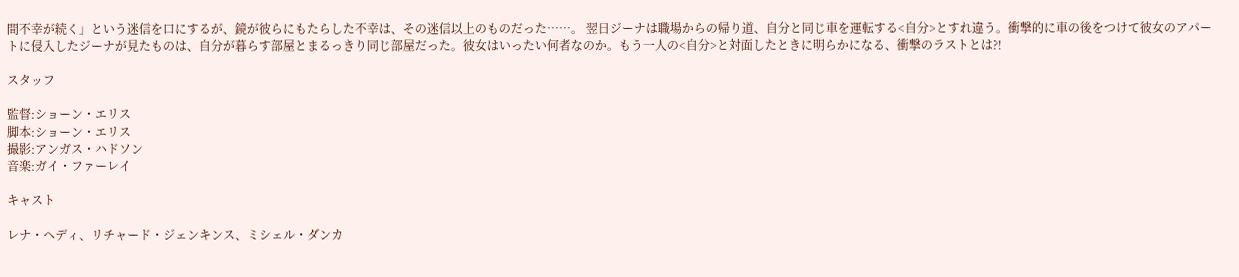間不幸が続く」という迷信を口にするが、鏡が彼らにもたらした不幸は、その迷信以上のものだった……。 翌日ジーナは職場からの帰り道、自分と同じ車を運転する<自分>とすれ違う。衝撃的に車の後をつけて彼女のアパートに侵入したジーナが見たものは、自分が暮らす部屋とまるっきり同じ部屋だった。彼女はいったい何者なのか。もう一人の<自分>と対面したときに明らかになる、衝撃のラストとは?!

スタッフ

監督:ショーン・エリス
脚本:ショーン・エリス
撮影:アンガス・ハドソン
音楽:ガイ・ファーレイ

キャスト

レナ・ヘディ、リチャード・ジェンキンス、ミシェル・ダンカ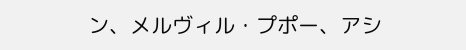ン、メルヴィル・プポー、アシ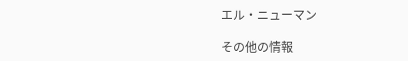エル・ニューマン

その他の情報